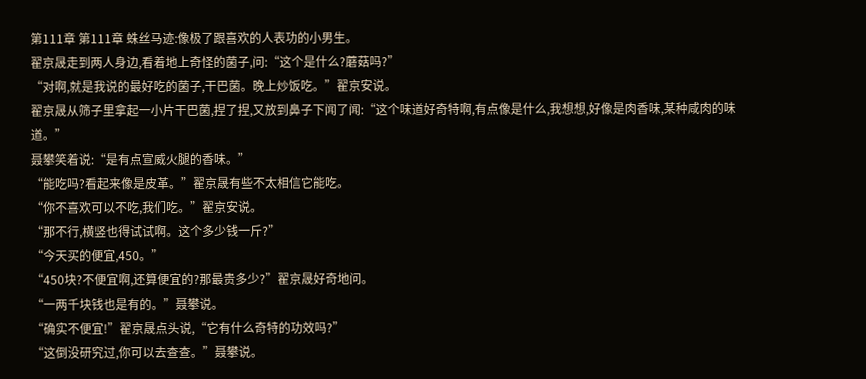第111章 第111章 蛛丝马迹:像极了跟喜欢的人表功的小男生。
翟京晟走到两人身边,看着地上奇怪的菌子,问:“这个是什么?蘑菇吗?”
“对啊,就是我说的最好吃的菌子,干巴菌。晚上炒饭吃。”翟京安说。
翟京晟从筛子里拿起一小片干巴菌,捏了捏,又放到鼻子下闻了闻:“这个味道好奇特啊,有点像是什么,我想想,好像是肉香味,某种咸肉的味道。”
聂攀笑着说:“是有点宣威火腿的香味。”
“能吃吗?看起来像是皮革。”翟京晟有些不太相信它能吃。
“你不喜欢可以不吃,我们吃。”翟京安说。
“那不行,横竖也得试试啊。这个多少钱一斤?”
“今天买的便宜,450。”
“450块?不便宜啊,还算便宜的?那最贵多少?”翟京晟好奇地问。
“一两千块钱也是有的。”聂攀说。
“确实不便宜!”翟京晟点头说,“它有什么奇特的功效吗?”
“这倒没研究过,你可以去查查。”聂攀说。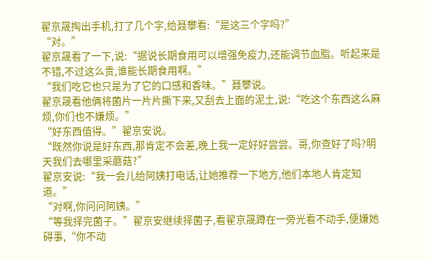翟京晟掏出手机,打了几个字,给聂攀看:“是这三个字吗?”
“对。”
翟京晟看了一下,说:“据说长期食用可以增强免疫力,还能调节血脂。听起来是不错,不过这么贵,谁能长期食用啊。”
“我们吃它也只是为了它的口感和香味。”聂攀说。
翟京晟看他俩将菌片一片片撕下来,又刮去上面的泥土,说:“吃这个东西这么麻烦,你们也不嫌烦。”
“好东西值得。”翟京安说。
“既然你说是好东西,那肯定不会差,晚上我一定好好尝尝。哥,你查好了吗?明天我们去哪里采蘑菇?”
翟京安说:“我一会儿给阿姨打电话,让她推荐一下地方,他们本地人肯定知道。”
“对啊,你问问阿姨。”
“等我择完菌子。”翟京安继续择菌子,看翟京晟蹲在一旁光看不动手,便嫌她碍事,“你不动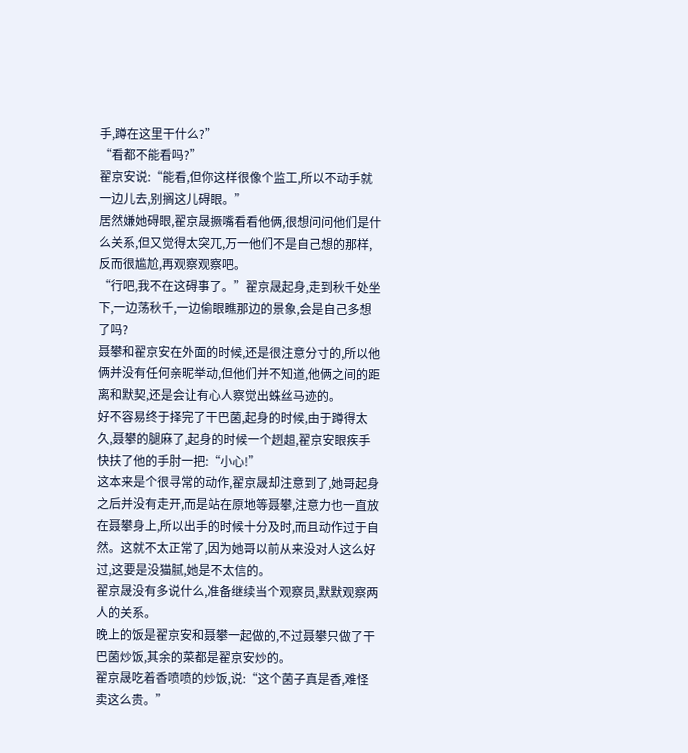手,蹲在这里干什么?”
“看都不能看吗?”
翟京安说:“能看,但你这样很像个监工,所以不动手就一边儿去,别搁这儿碍眼。”
居然嫌她碍眼,翟京晟撅嘴看看他俩,很想问问他们是什么关系,但又觉得太突兀,万一他们不是自己想的那样,反而很尴尬,再观察观察吧。
“行吧,我不在这碍事了。”翟京晟起身,走到秋千处坐下,一边荡秋千,一边偷眼瞧那边的景象,会是自己多想了吗?
聂攀和翟京安在外面的时候,还是很注意分寸的,所以他俩并没有任何亲昵举动,但他们并不知道,他俩之间的距离和默契,还是会让有心人察觉出蛛丝马迹的。
好不容易终于择完了干巴菌,起身的时候,由于蹲得太久,聂攀的腿麻了,起身的时候一个趔趄,翟京安眼疾手快扶了他的手肘一把:“小心!”
这本来是个很寻常的动作,翟京晟却注意到了,她哥起身之后并没有走开,而是站在原地等聂攀,注意力也一直放在聂攀身上,所以出手的时候十分及时,而且动作过于自然。这就不太正常了,因为她哥以前从来没对人这么好过,这要是没猫腻,她是不太信的。
翟京晟没有多说什么,准备继续当个观察员,默默观察两人的关系。
晚上的饭是翟京安和聂攀一起做的,不过聂攀只做了干巴菌炒饭,其余的菜都是翟京安炒的。
翟京晟吃着香喷喷的炒饭,说:“这个菌子真是香,难怪卖这么贵。”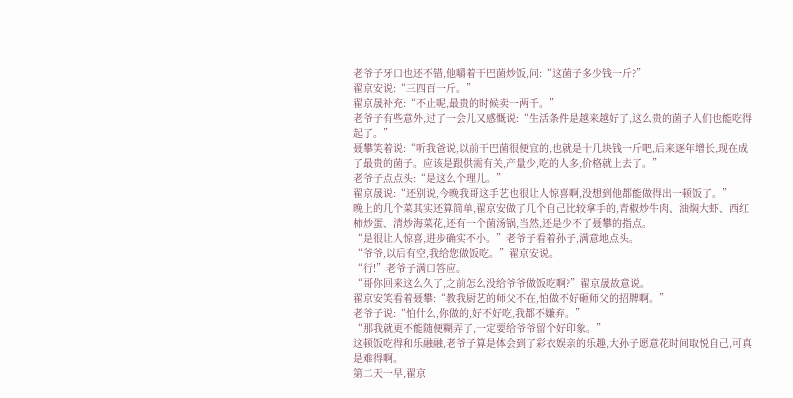老爷子牙口也还不错,他嚼着干巴菌炒饭,问:“这菌子多少钱一斤?”
翟京安说:“三四百一斤。”
翟京晟补充:“不止呢,最贵的时候卖一两千。”
老爷子有些意外,过了一会儿又感慨说:“生活条件是越来越好了,这么贵的菌子人们也能吃得起了。”
聂攀笑着说:“听我爸说,以前干巴菌很便宜的,也就是十几块钱一斤吧,后来逐年增长,现在成了最贵的菌子。应该是跟供需有关,产量少,吃的人多,价格就上去了。”
老爷子点点头:“是这么个理儿。”
翟京晟说:“还别说,今晚我哥这手艺也很让人惊喜啊,没想到他都能做得出一顿饭了。”
晚上的几个菜其实还算简单,翟京安做了几个自己比较拿手的,青椒炒牛肉、油焖大虾、西红柿炒蛋、清炒海菜花,还有一个菌汤锅,当然,还是少不了聂攀的指点。
“是很让人惊喜,进步确实不小。”老爷子看着孙子,满意地点头。
“爷爷,以后有空,我给您做饭吃。”翟京安说。
“行!”老爷子满口答应。
“哥你回来这么久了,之前怎么没给爷爷做饭吃啊?”翟京晟故意说。
翟京安笑看着聂攀:“教我厨艺的师父不在,怕做不好砸师父的招牌啊。”
老爷子说:“怕什么,你做的,好不好吃,我都不嫌弃。”
“那我就更不能随便糊弄了,一定要给爷爷留个好印象。”
这顿饭吃得和乐融融,老爷子算是体会到了彩衣娱亲的乐趣,大孙子愿意花时间取悦自己,可真是难得啊。
第二天一早,翟京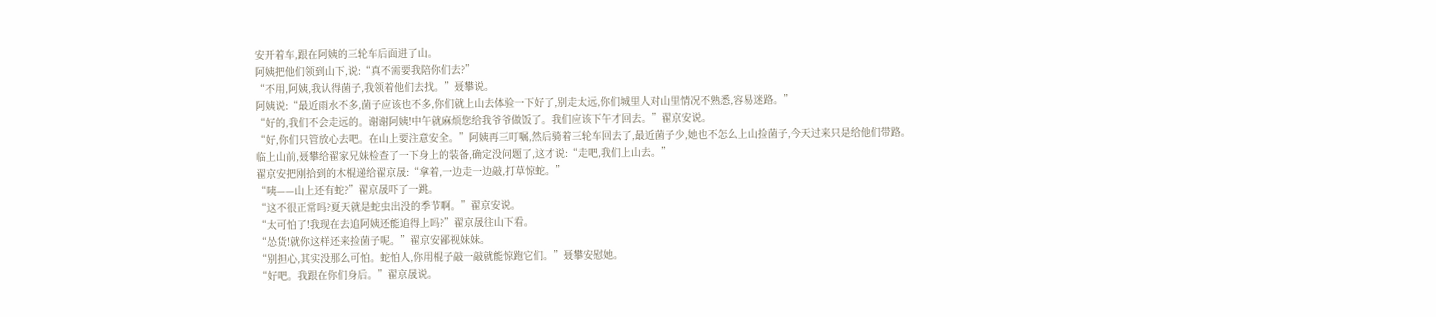安开着车,跟在阿姨的三轮车后面进了山。
阿姨把他们领到山下,说:“真不需要我陪你们去?”
“不用,阿姨,我认得菌子,我领着他们去找。”聂攀说。
阿姨说:“最近雨水不多,菌子应该也不多,你们就上山去体验一下好了,别走太远,你们城里人对山里情况不熟悉,容易迷路。”
“好的,我们不会走远的。谢谢阿姨!中午就麻烦您给我爷爷做饭了。我们应该下午才回去。”翟京安说。
“好,你们只管放心去吧。在山上要注意安全。”阿姨再三叮嘱,然后骑着三轮车回去了,最近菌子少,她也不怎么上山捡菌子,今天过来只是给他们带路。
临上山前,聂攀给翟家兄妹检查了一下身上的装备,确定没问题了,这才说:“走吧,我们上山去。”
翟京安把刚拾到的木棍递给翟京晟:“拿着,一边走一边敲,打草惊蛇。”
“咦——山上还有蛇?”翟京晟吓了一跳。
“这不很正常吗?夏天就是蛇虫出没的季节啊。”翟京安说。
“太可怕了!我现在去追阿姨还能追得上吗?”翟京晟往山下看。
“怂货!就你这样还来捡菌子呢。”翟京安鄙视妹妹。
“别担心,其实没那么可怕。蛇怕人,你用棍子敲一敲就能惊跑它们。”聂攀安慰她。
“好吧。我跟在你们身后。”翟京晟说。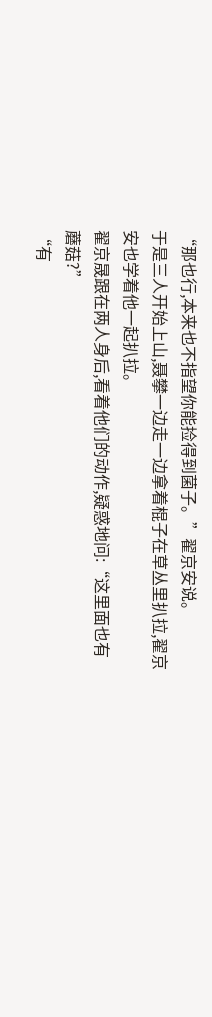“那也行,本来也不指望你能捡得到菌子。”翟京安说。
于是三人开始上山,聂攀一边走一边拿着棍子在草丛里扒拉,翟京安也学着他一起扒拉。
翟京晟跟在两人身后,看着他们的动作,疑惑地问:“这里面也有蘑菇?”
“有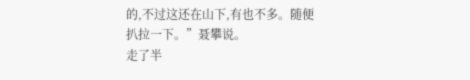的,不过这还在山下,有也不多。随便扒拉一下。”聂攀说。
走了半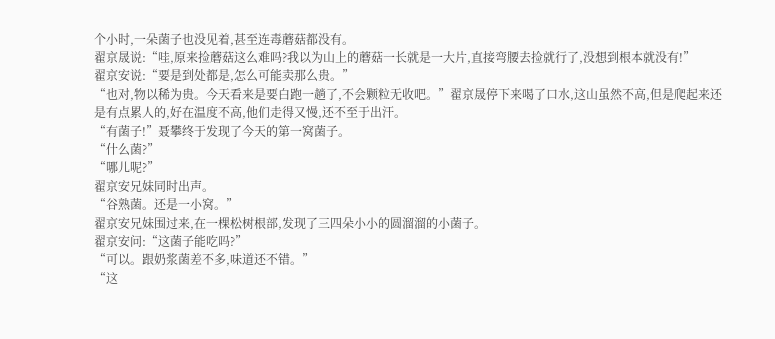个小时,一朵菌子也没见着,甚至连毒蘑菇都没有。
翟京晟说:“哇,原来捡蘑菇这么难吗?我以为山上的蘑菇一长就是一大片,直接弯腰去捡就行了,没想到根本就没有!”
翟京安说:“要是到处都是,怎么可能卖那么贵。”
“也对,物以稀为贵。今天看来是要白跑一趟了,不会颗粒无收吧。”翟京晟停下来喝了口水,这山虽然不高,但是爬起来还是有点累人的,好在温度不高,他们走得又慢,还不至于出汗。
“有菌子!”聂攀终于发现了今天的第一窝菌子。
“什么菌?”
“哪儿呢?”
翟京安兄妹同时出声。
“谷熟菌。还是一小窝。”
翟京安兄妹围过来,在一棵松树根部,发现了三四朵小小的圆溜溜的小菌子。
翟京安问:“这菌子能吃吗?”
“可以。跟奶浆菌差不多,味道还不错。”
“这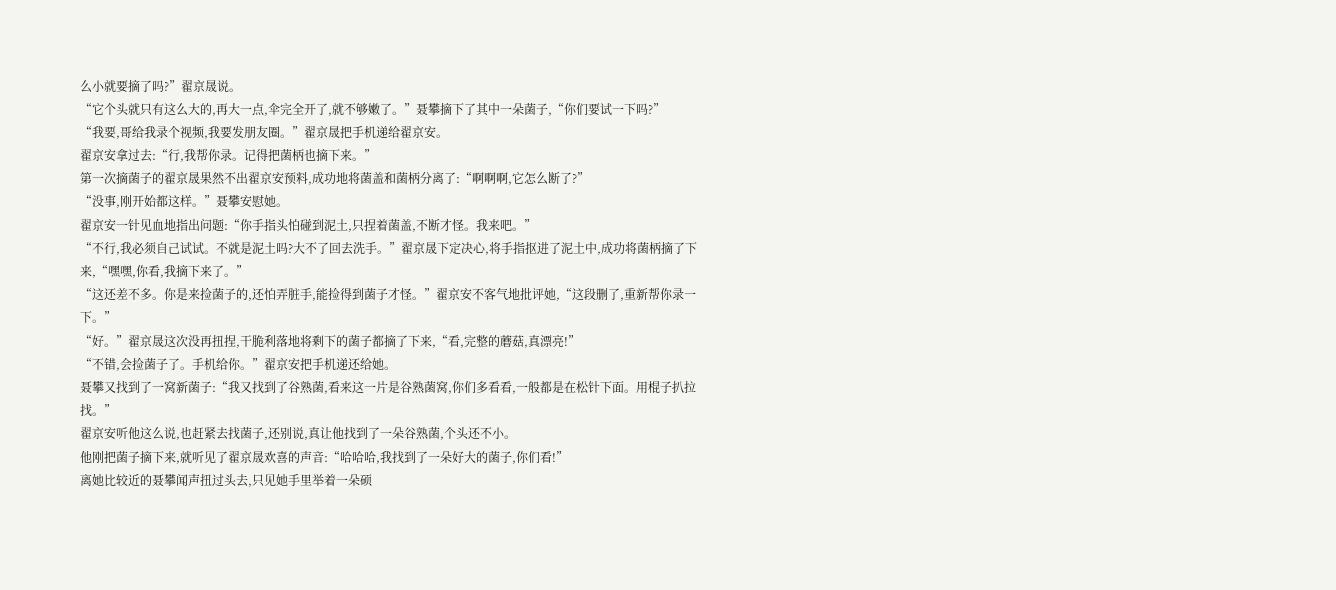么小就要摘了吗?”翟京晟说。
“它个头就只有这么大的,再大一点,伞完全开了,就不够嫩了。”聂攀摘下了其中一朵菌子,“你们要试一下吗?”
“我要,哥给我录个视频,我要发朋友圈。”翟京晟把手机递给翟京安。
翟京安拿过去:“行,我帮你录。记得把菌柄也摘下来。”
第一次摘菌子的翟京晟果然不出翟京安预料,成功地将菌盖和菌柄分离了:“啊啊啊,它怎么断了?”
“没事,刚开始都这样。”聂攀安慰她。
翟京安一针见血地指出问题:“你手指头怕碰到泥土,只捏着菌盖,不断才怪。我来吧。”
“不行,我必须自己试试。不就是泥土吗?大不了回去洗手。”翟京晟下定决心,将手指抠进了泥土中,成功将菌柄摘了下来,“嘿嘿,你看,我摘下来了。”
“这还差不多。你是来捡菌子的,还怕弄脏手,能捡得到菌子才怪。”翟京安不客气地批评她,“这段删了,重新帮你录一下。”
“好。”翟京晟这次没再扭捏,干脆利落地将剩下的菌子都摘了下来,“看,完整的蘑菇,真漂亮!”
“不错,会捡菌子了。手机给你。”翟京安把手机递还给她。
聂攀又找到了一窝新菌子:“我又找到了谷熟菌,看来这一片是谷熟菌窝,你们多看看,一般都是在松针下面。用棍子扒拉找。”
翟京安听他这么说,也赶紧去找菌子,还别说,真让他找到了一朵谷熟菌,个头还不小。
他刚把菌子摘下来,就听见了翟京晟欢喜的声音:“哈哈哈,我找到了一朵好大的菌子,你们看!”
离她比较近的聂攀闻声扭过头去,只见她手里举着一朵硕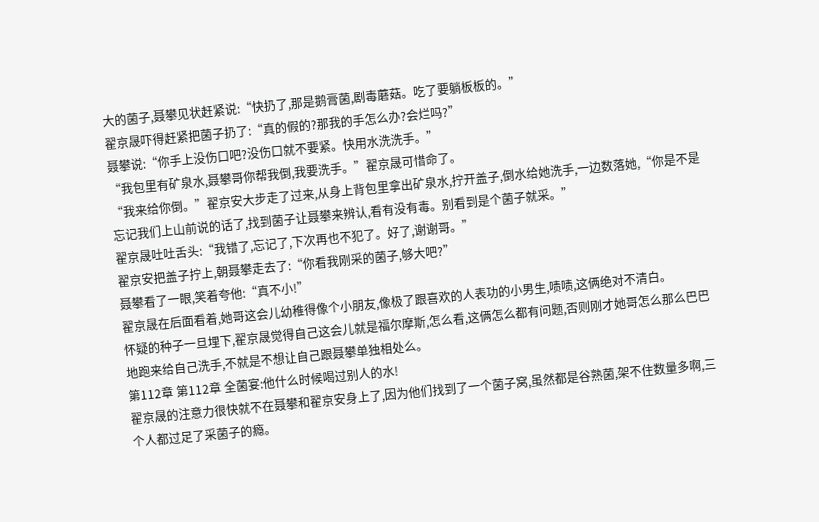大的菌子,聂攀见状赶紧说:“快扔了,那是鹅膏菌,剧毒蘑菇。吃了要躺板板的。”
翟京晟吓得赶紧把菌子扔了:“真的假的?那我的手怎么办?会烂吗?”
聂攀说:“你手上没伤口吧?没伤口就不要紧。快用水洗洗手。”
“我包里有矿泉水,聂攀哥你帮我倒,我要洗手。”翟京晟可惜命了。
“我来给你倒。”翟京安大步走了过来,从身上背包里拿出矿泉水,拧开盖子,倒水给她洗手,一边数落她,“你是不是忘记我们上山前说的话了,找到菌子让聂攀来辨认,看有没有毒。别看到是个菌子就采。”
翟京晟吐吐舌头:“我错了,忘记了,下次再也不犯了。好了,谢谢哥。”
翟京安把盖子拧上,朝聂攀走去了:“你看我刚采的菌子,够大吧?”
聂攀看了一眼,笑着夸他:“真不小!”
翟京晟在后面看着,她哥这会儿幼稚得像个小朋友,像极了跟喜欢的人表功的小男生,啧啧,这俩绝对不清白。
怀疑的种子一旦埋下,翟京晟觉得自己这会儿就是福尔摩斯,怎么看,这俩怎么都有问题,否则刚才她哥怎么那么巴巴地跑来给自己洗手,不就是不想让自己跟聂攀单独相处么。
第112章 第112章 全菌宴:他什么时候喝过别人的水!
翟京晟的注意力很快就不在聂攀和翟京安身上了,因为他们找到了一个菌子窝,虽然都是谷熟菌,架不住数量多啊,三个人都过足了采菌子的瘾。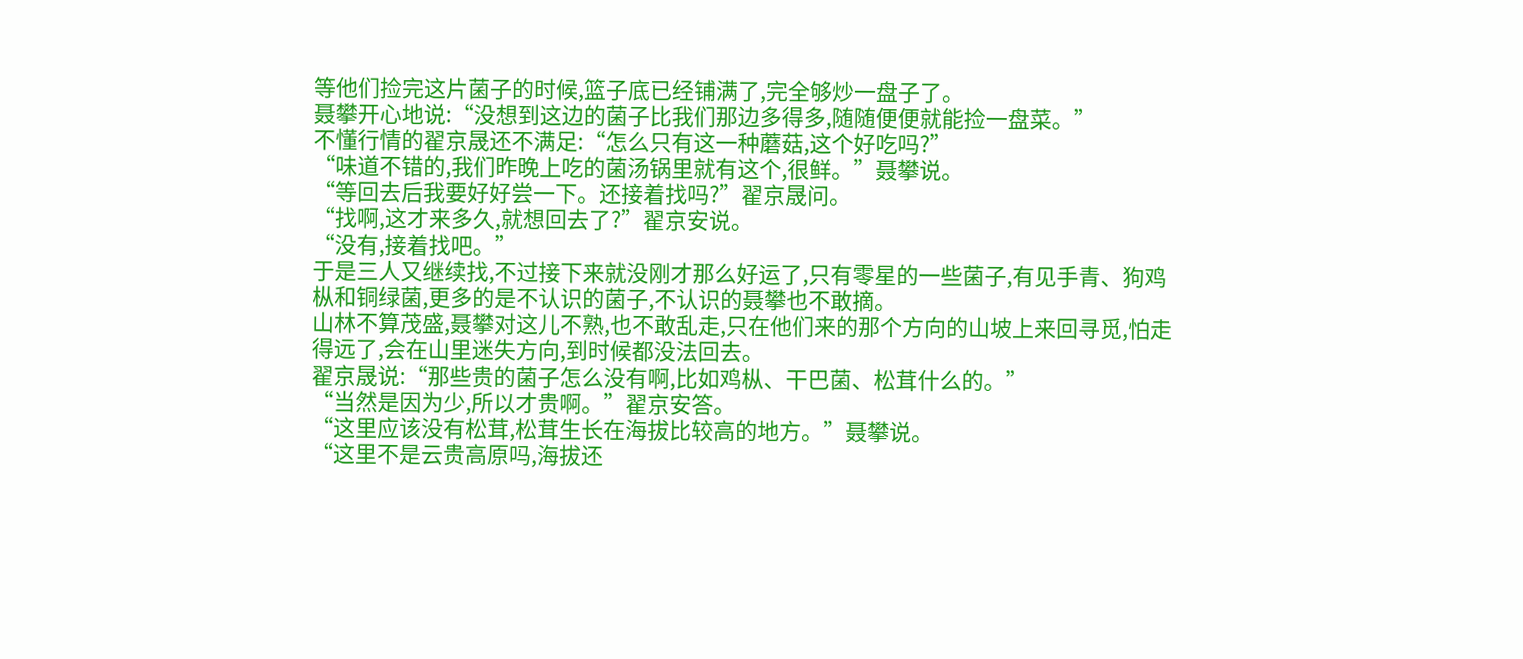等他们捡完这片菌子的时候,篮子底已经铺满了,完全够炒一盘子了。
聂攀开心地说:“没想到这边的菌子比我们那边多得多,随随便便就能捡一盘菜。”
不懂行情的翟京晟还不满足:“怎么只有这一种蘑菇,这个好吃吗?”
“味道不错的,我们昨晚上吃的菌汤锅里就有这个,很鲜。”聂攀说。
“等回去后我要好好尝一下。还接着找吗?”翟京晟问。
“找啊,这才来多久,就想回去了?”翟京安说。
“没有,接着找吧。”
于是三人又继续找,不过接下来就没刚才那么好运了,只有零星的一些菌子,有见手青、狗鸡枞和铜绿菌,更多的是不认识的菌子,不认识的聂攀也不敢摘。
山林不算茂盛,聂攀对这儿不熟,也不敢乱走,只在他们来的那个方向的山坡上来回寻觅,怕走得远了,会在山里迷失方向,到时候都没法回去。
翟京晟说:“那些贵的菌子怎么没有啊,比如鸡枞、干巴菌、松茸什么的。”
“当然是因为少,所以才贵啊。”翟京安答。
“这里应该没有松茸,松茸生长在海拔比较高的地方。”聂攀说。
“这里不是云贵高原吗,海拔还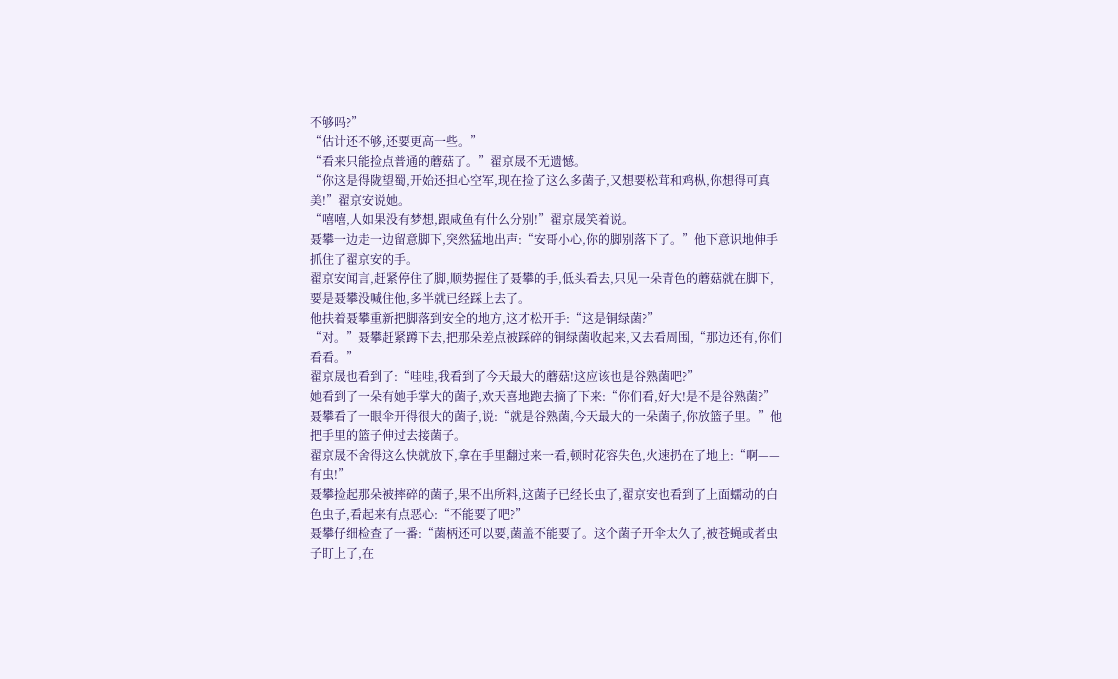不够吗?”
“估计还不够,还要更高一些。”
“看来只能捡点普通的蘑菇了。”翟京晟不无遗憾。
“你这是得陇望蜀,开始还担心空军,现在捡了这么多菌子,又想要松茸和鸡枞,你想得可真美!”翟京安说她。
“嘻嘻,人如果没有梦想,跟咸鱼有什么分别!”翟京晟笑着说。
聂攀一边走一边留意脚下,突然猛地出声:“安哥小心,你的脚别落下了。”他下意识地伸手抓住了翟京安的手。
翟京安闻言,赶紧停住了脚,顺势握住了聂攀的手,低头看去,只见一朵青色的蘑菇就在脚下,要是聂攀没喊住他,多半就已经踩上去了。
他扶着聂攀重新把脚落到安全的地方,这才松开手:“这是铜绿菌?”
“对。”聂攀赶紧蹲下去,把那朵差点被踩碎的铜绿菌收起来,又去看周围,“那边还有,你们看看。”
翟京晟也看到了:“哇哇,我看到了今天最大的蘑菇!这应该也是谷熟菌吧?”
她看到了一朵有她手掌大的菌子,欢天喜地跑去摘了下来:“你们看,好大!是不是谷熟菌?”
聂攀看了一眼伞开得很大的菌子,说:“就是谷熟菌,今天最大的一朵菌子,你放篮子里。”他把手里的篮子伸过去接菌子。
翟京晟不舍得这么快就放下,拿在手里翻过来一看,顿时花容失色,火速扔在了地上:“啊——有虫!”
聂攀捡起那朵被摔碎的菌子,果不出所料,这菌子已经长虫了,翟京安也看到了上面蠕动的白色虫子,看起来有点恶心:“不能要了吧?”
聂攀仔细检查了一番:“菌柄还可以要,菌盖不能要了。这个菌子开伞太久了,被苍蝇或者虫子盯上了,在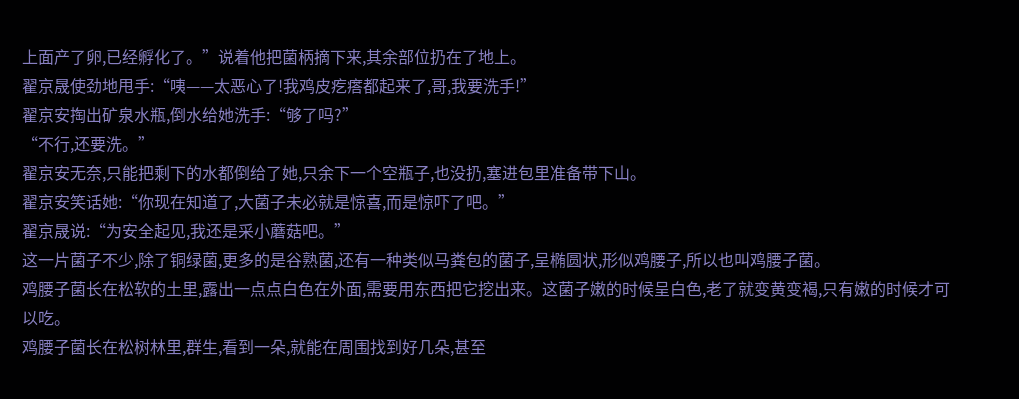上面产了卵,已经孵化了。”说着他把菌柄摘下来,其余部位扔在了地上。
翟京晟使劲地甩手:“咦——太恶心了!我鸡皮疙瘩都起来了,哥,我要洗手!”
翟京安掏出矿泉水瓶,倒水给她洗手:“够了吗?”
“不行,还要洗。”
翟京安无奈,只能把剩下的水都倒给了她,只余下一个空瓶子,也没扔,塞进包里准备带下山。
翟京安笑话她:“你现在知道了,大菌子未必就是惊喜,而是惊吓了吧。”
翟京晟说:“为安全起见,我还是采小蘑菇吧。”
这一片菌子不少,除了铜绿菌,更多的是谷熟菌,还有一种类似马粪包的菌子,呈椭圆状,形似鸡腰子,所以也叫鸡腰子菌。
鸡腰子菌长在松软的土里,露出一点点白色在外面,需要用东西把它挖出来。这菌子嫩的时候呈白色,老了就变黄变褐,只有嫩的时候才可以吃。
鸡腰子菌长在松树林里,群生,看到一朵,就能在周围找到好几朵,甚至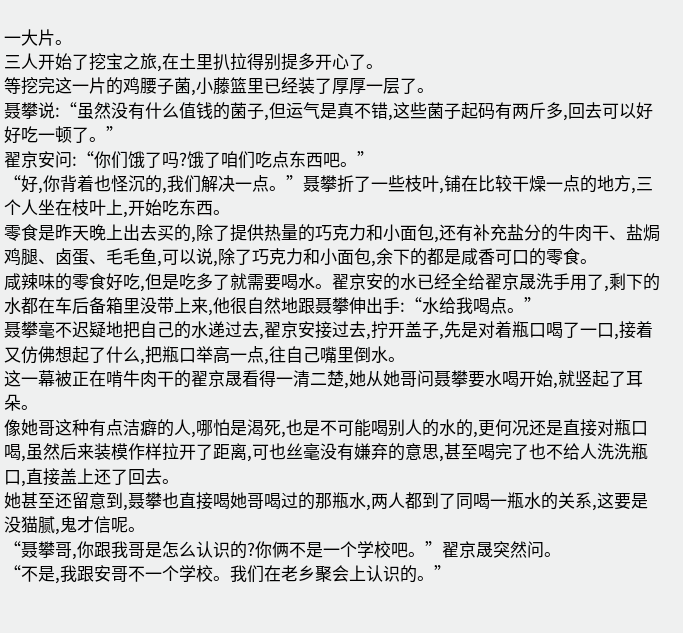一大片。
三人开始了挖宝之旅,在土里扒拉得别提多开心了。
等挖完这一片的鸡腰子菌,小藤篮里已经装了厚厚一层了。
聂攀说:“虽然没有什么值钱的菌子,但运气是真不错,这些菌子起码有两斤多,回去可以好好吃一顿了。”
翟京安问:“你们饿了吗?饿了咱们吃点东西吧。”
“好,你背着也怪沉的,我们解决一点。”聂攀折了一些枝叶,铺在比较干燥一点的地方,三个人坐在枝叶上,开始吃东西。
零食是昨天晚上出去买的,除了提供热量的巧克力和小面包,还有补充盐分的牛肉干、盐焗鸡腿、卤蛋、毛毛鱼,可以说,除了巧克力和小面包,余下的都是咸香可口的零食。
咸辣味的零食好吃,但是吃多了就需要喝水。翟京安的水已经全给翟京晟洗手用了,剩下的水都在车后备箱里没带上来,他很自然地跟聂攀伸出手:“水给我喝点。”
聂攀毫不迟疑地把自己的水递过去,翟京安接过去,拧开盖子,先是对着瓶口喝了一口,接着又仿佛想起了什么,把瓶口举高一点,往自己嘴里倒水。
这一幕被正在啃牛肉干的翟京晟看得一清二楚,她从她哥问聂攀要水喝开始,就竖起了耳朵。
像她哥这种有点洁癖的人,哪怕是渴死,也是不可能喝别人的水的,更何况还是直接对瓶口喝,虽然后来装模作样拉开了距离,可也丝毫没有嫌弃的意思,甚至喝完了也不给人洗洗瓶口,直接盖上还了回去。
她甚至还留意到,聂攀也直接喝她哥喝过的那瓶水,两人都到了同喝一瓶水的关系,这要是没猫腻,鬼才信呢。
“聂攀哥,你跟我哥是怎么认识的?你俩不是一个学校吧。”翟京晟突然问。
“不是,我跟安哥不一个学校。我们在老乡聚会上认识的。”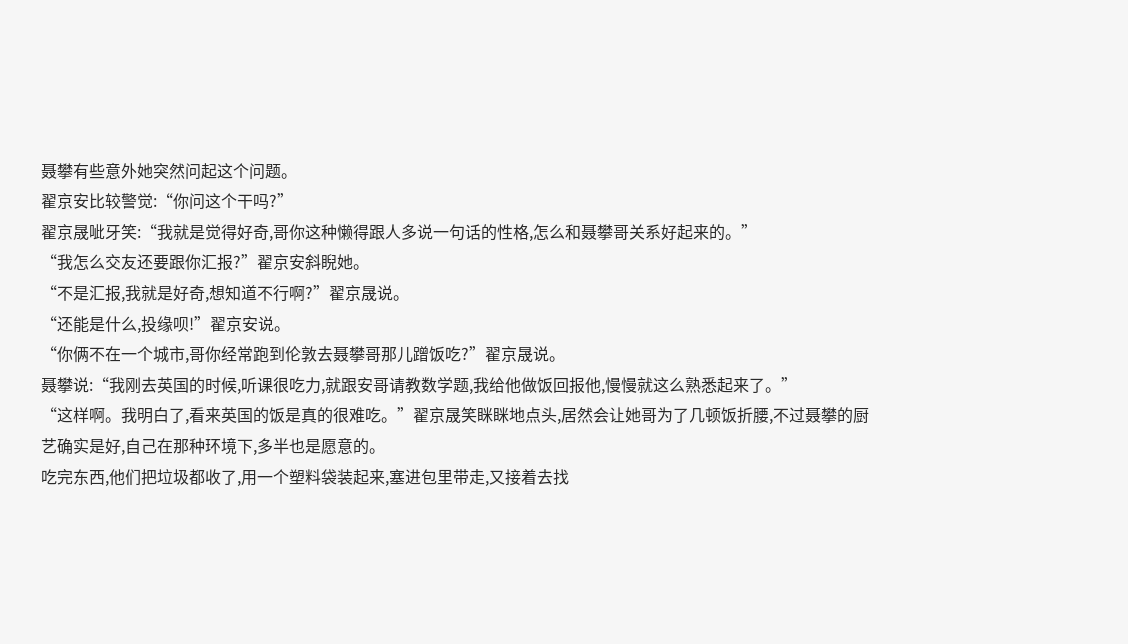聂攀有些意外她突然问起这个问题。
翟京安比较警觉:“你问这个干吗?”
翟京晟呲牙笑:“我就是觉得好奇,哥你这种懒得跟人多说一句话的性格,怎么和聂攀哥关系好起来的。”
“我怎么交友还要跟你汇报?”翟京安斜睨她。
“不是汇报,我就是好奇,想知道不行啊?”翟京晟说。
“还能是什么,投缘呗!”翟京安说。
“你俩不在一个城市,哥你经常跑到伦敦去聂攀哥那儿蹭饭吃?”翟京晟说。
聂攀说:“我刚去英国的时候,听课很吃力,就跟安哥请教数学题,我给他做饭回报他,慢慢就这么熟悉起来了。”
“这样啊。我明白了,看来英国的饭是真的很难吃。”翟京晟笑眯眯地点头,居然会让她哥为了几顿饭折腰,不过聂攀的厨艺确实是好,自己在那种环境下,多半也是愿意的。
吃完东西,他们把垃圾都收了,用一个塑料袋装起来,塞进包里带走,又接着去找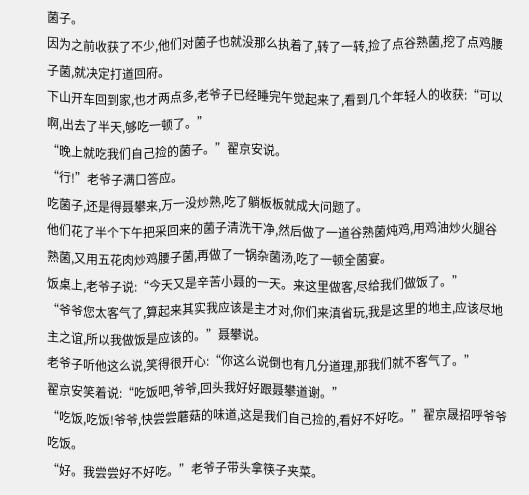菌子。
因为之前收获了不少,他们对菌子也就没那么执着了,转了一转,捡了点谷熟菌,挖了点鸡腰子菌,就决定打道回府。
下山开车回到家,也才两点多,老爷子已经睡完午觉起来了,看到几个年轻人的收获:“可以啊,出去了半天,够吃一顿了。”
“晚上就吃我们自己捡的菌子。”翟京安说。
“行!”老爷子满口答应。
吃菌子,还是得聂攀来,万一没炒熟,吃了躺板板就成大问题了。
他们花了半个下午把采回来的菌子清洗干净,然后做了一道谷熟菌炖鸡,用鸡油炒火腿谷熟菌,又用五花肉炒鸡腰子菌,再做了一锅杂菌汤,吃了一顿全菌宴。
饭桌上,老爷子说:“今天又是辛苦小聂的一天。来这里做客,尽给我们做饭了。”
“爷爷您太客气了,算起来其实我应该是主才对,你们来滇省玩,我是这里的地主,应该尽地主之谊,所以我做饭是应该的。”聂攀说。
老爷子听他这么说,笑得很开心:“你这么说倒也有几分道理,那我们就不客气了。”
翟京安笑着说:“吃饭吧,爷爷,回头我好好跟聂攀道谢。”
“吃饭,吃饭!爷爷,快尝尝蘑菇的味道,这是我们自己捡的,看好不好吃。”翟京晟招呼爷爷吃饭。
“好。我尝尝好不好吃。”老爷子带头拿筷子夹菜。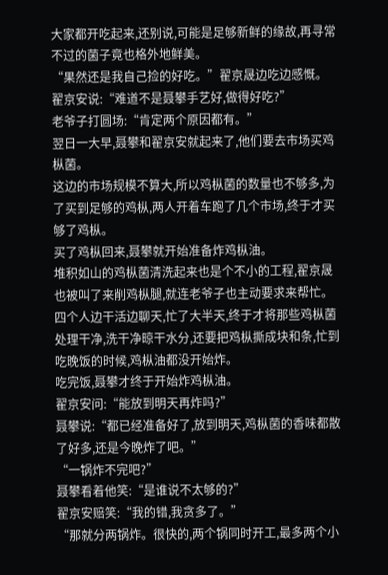大家都开吃起来,还别说,可能是足够新鲜的缘故,再寻常不过的菌子竟也格外地鲜美。
“果然还是我自己捡的好吃。”翟京晟边吃边感慨。
翟京安说:“难道不是聂攀手艺好,做得好吃?”
老爷子打圆场:“肯定两个原因都有。”
翌日一大早,聂攀和翟京安就起来了,他们要去市场买鸡枞菌。
这边的市场规模不算大,所以鸡枞菌的数量也不够多,为了买到足够的鸡枞,两人开着车跑了几个市场,终于才买够了鸡枞。
买了鸡枞回来,聂攀就开始准备炸鸡枞油。
堆积如山的鸡枞菌清洗起来也是个不小的工程,翟京晟也被叫了来削鸡枞腿,就连老爷子也主动要求来帮忙。
四个人边干活边聊天,忙了大半天,终于才将那些鸡枞菌处理干净,洗干净晾干水分,还要把鸡枞撕成块和条,忙到吃晚饭的时候,鸡枞油都没开始炸。
吃完饭,聂攀才终于开始炸鸡枞油。
翟京安问:“能放到明天再炸吗?”
聂攀说:“都已经准备好了,放到明天,鸡枞菌的香味都散了好多,还是今晚炸了吧。”
“一锅炸不完吧?”
聂攀看着他笑:“是谁说不太够的?”
翟京安赔笑:“我的错,我贪多了。”
“那就分两锅炸。很快的,两个锅同时开工,最多两个小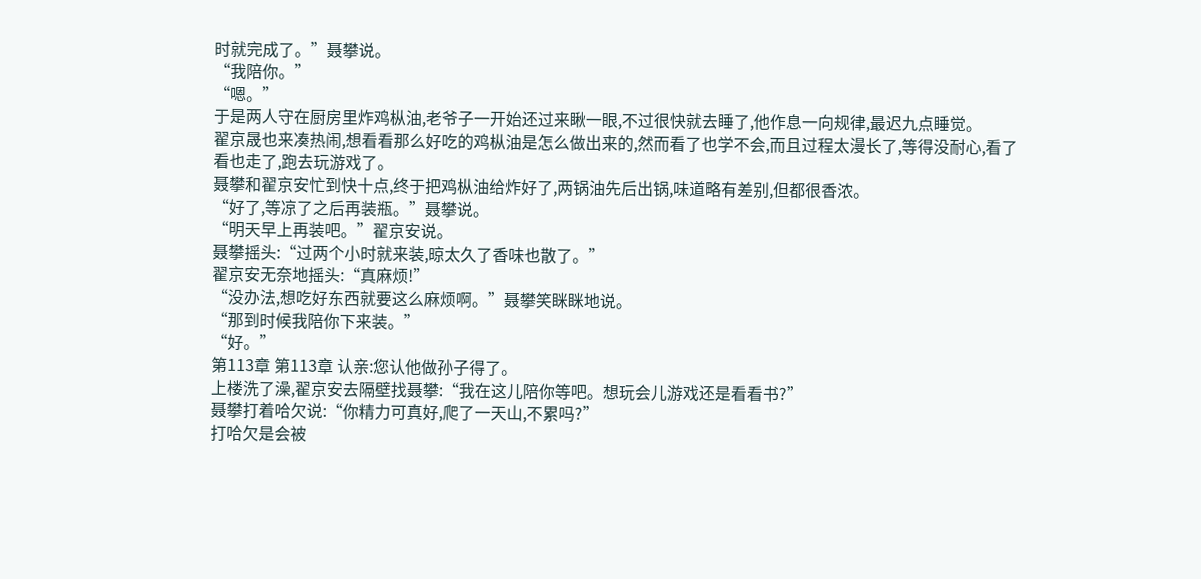时就完成了。”聂攀说。
“我陪你。”
“嗯。”
于是两人守在厨房里炸鸡枞油,老爷子一开始还过来瞅一眼,不过很快就去睡了,他作息一向规律,最迟九点睡觉。
翟京晟也来凑热闹,想看看那么好吃的鸡枞油是怎么做出来的,然而看了也学不会,而且过程太漫长了,等得没耐心,看了看也走了,跑去玩游戏了。
聂攀和翟京安忙到快十点,终于把鸡枞油给炸好了,两锅油先后出锅,味道略有差别,但都很香浓。
“好了,等凉了之后再装瓶。”聂攀说。
“明天早上再装吧。”翟京安说。
聂攀摇头:“过两个小时就来装,晾太久了香味也散了。”
翟京安无奈地摇头:“真麻烦!”
“没办法,想吃好东西就要这么麻烦啊。”聂攀笑眯眯地说。
“那到时候我陪你下来装。”
“好。”
第113章 第113章 认亲:您认他做孙子得了。
上楼洗了澡,翟京安去隔壁找聂攀:“我在这儿陪你等吧。想玩会儿游戏还是看看书?”
聂攀打着哈欠说:“你精力可真好,爬了一天山,不累吗?”
打哈欠是会被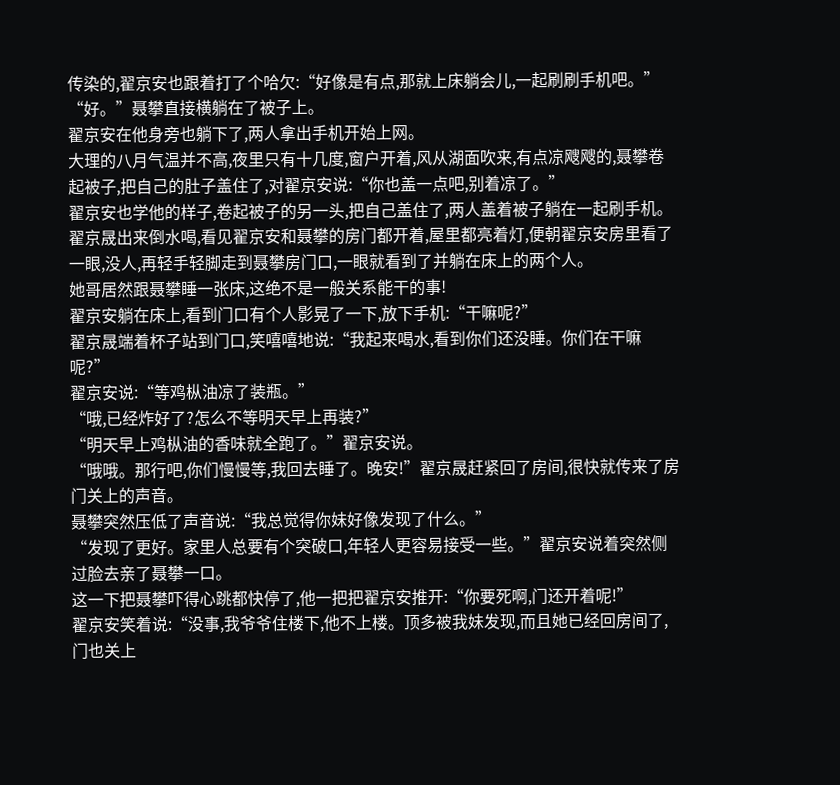传染的,翟京安也跟着打了个哈欠:“好像是有点,那就上床躺会儿,一起刷刷手机吧。”
“好。”聂攀直接横躺在了被子上。
翟京安在他身旁也躺下了,两人拿出手机开始上网。
大理的八月气温并不高,夜里只有十几度,窗户开着,风从湖面吹来,有点凉飕飕的,聂攀卷起被子,把自己的肚子盖住了,对翟京安说:“你也盖一点吧,别着凉了。”
翟京安也学他的样子,卷起被子的另一头,把自己盖住了,两人盖着被子躺在一起刷手机。
翟京晟出来倒水喝,看见翟京安和聂攀的房门都开着,屋里都亮着灯,便朝翟京安房里看了一眼,没人,再轻手轻脚走到聂攀房门口,一眼就看到了并躺在床上的两个人。
她哥居然跟聂攀睡一张床,这绝不是一般关系能干的事!
翟京安躺在床上,看到门口有个人影晃了一下,放下手机:“干嘛呢?”
翟京晟端着杯子站到门口,笑嘻嘻地说:“我起来喝水,看到你们还没睡。你们在干嘛呢?”
翟京安说:“等鸡枞油凉了装瓶。”
“哦,已经炸好了?怎么不等明天早上再装?”
“明天早上鸡枞油的香味就全跑了。”翟京安说。
“哦哦。那行吧,你们慢慢等,我回去睡了。晚安!”翟京晟赶紧回了房间,很快就传来了房门关上的声音。
聂攀突然压低了声音说:“我总觉得你妹好像发现了什么。”
“发现了更好。家里人总要有个突破口,年轻人更容易接受一些。”翟京安说着突然侧过脸去亲了聂攀一口。
这一下把聂攀吓得心跳都快停了,他一把把翟京安推开:“你要死啊,门还开着呢!”
翟京安笑着说:“没事,我爷爷住楼下,他不上楼。顶多被我妹发现,而且她已经回房间了,门也关上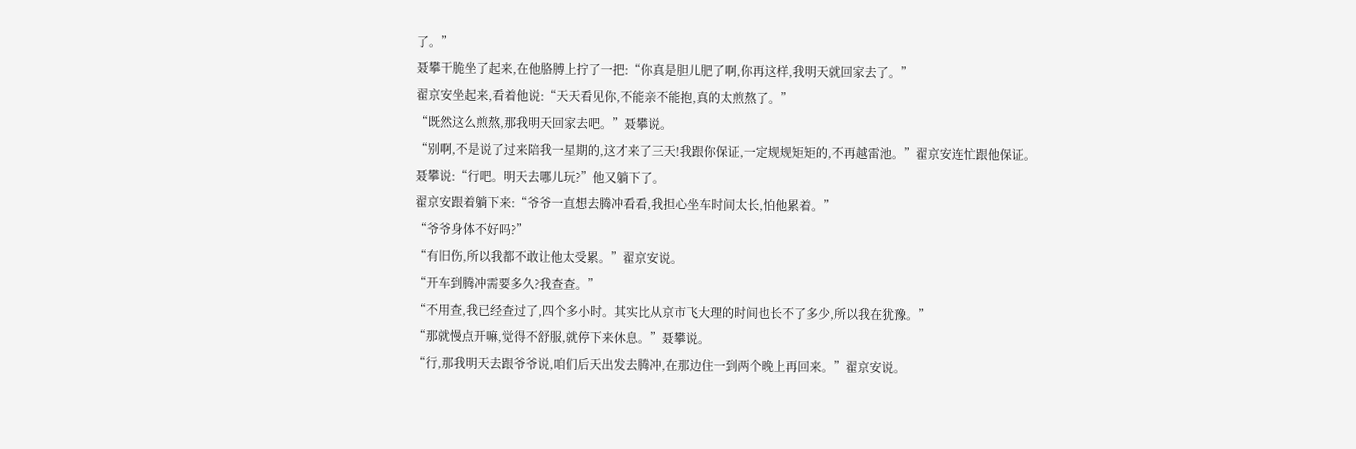了。”
聂攀干脆坐了起来,在他胳膊上拧了一把:“你真是胆儿肥了啊,你再这样,我明天就回家去了。”
翟京安坐起来,看着他说:“天天看见你,不能亲不能抱,真的太煎熬了。”
“既然这么煎熬,那我明天回家去吧。”聂攀说。
“别啊,不是说了过来陪我一星期的,这才来了三天!我跟你保证,一定规规矩矩的,不再越雷池。”翟京安连忙跟他保证。
聂攀说:“行吧。明天去哪儿玩?”他又躺下了。
翟京安跟着躺下来:“爷爷一直想去腾冲看看,我担心坐车时间太长,怕他累着。”
“爷爷身体不好吗?”
“有旧伤,所以我都不敢让他太受累。”翟京安说。
“开车到腾冲需要多久?我查查。”
“不用查,我已经查过了,四个多小时。其实比从京市飞大理的时间也长不了多少,所以我在犹豫。”
“那就慢点开嘛,觉得不舒服,就停下来休息。”聂攀说。
“行,那我明天去跟爷爷说,咱们后天出发去腾冲,在那边住一到两个晚上再回来。”翟京安说。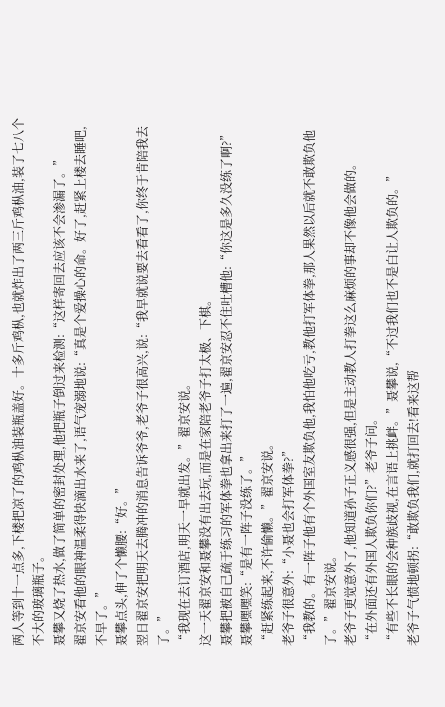两人等到十一点多,下楼把凉了的鸡枞油装瓶盖好。十多斤鸡枞,也就炸出了两三斤鸡枞油,装了七八个不大的玻璃瓶子。
聂攀又烧了热水,做了简单的密封处理,他把瓶子倒过来检测:“这样寄回去应该不会渗漏了。”
翟京安看他的眼神温柔得快滴出水来了,语气宠溺地说:“真是个爱操心的命。好了,赶紧上楼去睡吧,不早了。”
聂攀点头,伸了个懒腰:“好。”
翌日翟京安把明天去腾冲的消息告诉爷爷,老爷子很高兴,说:“我早就说要去看看了,你终于肯陪我去了。”
“我现在去订酒店,明天一早就出发。”翟京安说。
这一天翟京安和聂攀没有出去玩,而是在家陪老爷子打太极、下棋。
聂攀把被自己疏于练习的军体拳也拿出来打了一遍,翟京安忍不住吐槽他:“你这是多久没练了啊?”
聂攀嘿嘿笑:“是有一阵子没练了。”
“赶紧练起来,不许偷懒。”翟京安说。
老爷子很意外:“小聂也会打军体拳?”
“我教的。有一阵子他有个外国室友欺负他,我怕他吃亏,教他打军体拳,那人果然以后就不敢欺负他了。”翟京安说。
老爷子更觉意外了,他知道孙子正义感很强,但是主动教人打拳这么麻烦的事却不像他会做的。
“在外面还有外国人欺负你们?”老爷子问。
“有些不长眼的会种族歧视,在言语上挑衅。”聂攀说,“不过我们也不是白让人欺负的。”
老爷子气愤地顿拐:“敢欺负我们,就打回去!看来这帮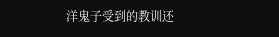洋鬼子受到的教训还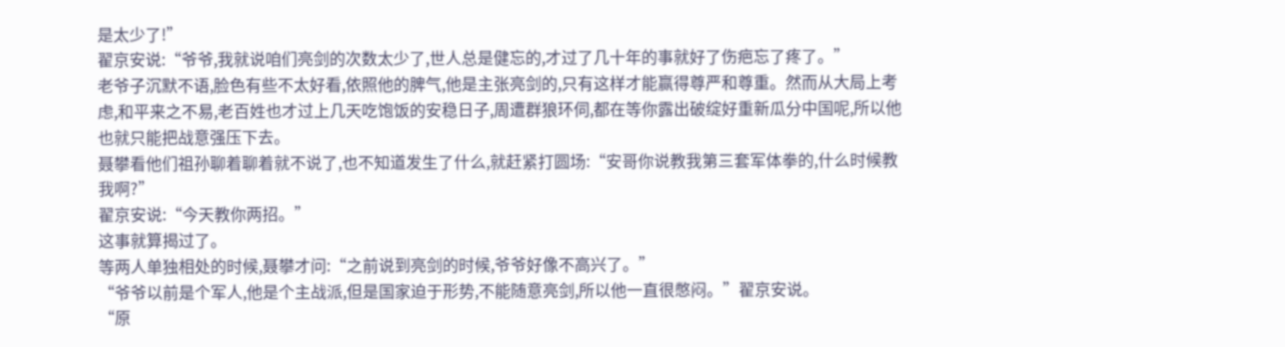是太少了!”
翟京安说:“爷爷,我就说咱们亮剑的次数太少了,世人总是健忘的,才过了几十年的事就好了伤疤忘了疼了。”
老爷子沉默不语,脸色有些不太好看,依照他的脾气,他是主张亮剑的,只有这样才能赢得尊严和尊重。然而从大局上考虑,和平来之不易,老百姓也才过上几天吃饱饭的安稳日子,周遭群狼环伺,都在等你露出破绽好重新瓜分中国呢,所以他也就只能把战意强压下去。
聂攀看他们祖孙聊着聊着就不说了,也不知道发生了什么,就赶紧打圆场:“安哥你说教我第三套军体拳的,什么时候教我啊?”
翟京安说:“今天教你两招。”
这事就算揭过了。
等两人单独相处的时候,聂攀才问:“之前说到亮剑的时候,爷爷好像不高兴了。”
“爷爷以前是个军人,他是个主战派,但是国家迫于形势,不能随意亮剑,所以他一直很憋闷。”翟京安说。
“原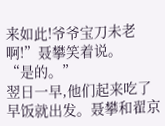来如此!爷爷宝刀未老啊!”聂攀笑着说。
“是的。”
翌日一早,他们起来吃了早饭就出发。聂攀和翟京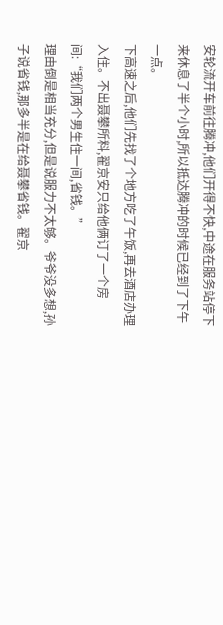安轮流开车前往腾冲,他们开得不快,中途在服务站停下来休息了半个小时,所以抵达腾冲的时候已经到了下午一点。
下高速之后,他们先找了个地方吃了午饭,再去酒店办理入住。不出聂攀所料,翟京安只给他俩订了一个房间:“我们两个男生住一间,省钱。”
理由倒是相当充分,但是说服力不太够。爷爷没多想,孙子说省钱,那多半是在给聂攀省钱。翟京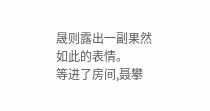晟则露出一副果然如此的表情。
等进了房间,聂攀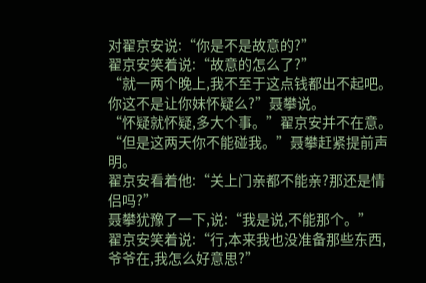对翟京安说:“你是不是故意的?”
翟京安笑着说:“故意的怎么了?”
“就一两个晚上,我不至于这点钱都出不起吧。你这不是让你妹怀疑么?”聂攀说。
“怀疑就怀疑,多大个事。”翟京安并不在意。
“但是这两天你不能碰我。”聂攀赶紧提前声明。
翟京安看着他:“关上门亲都不能亲?那还是情侣吗?”
聂攀犹豫了一下,说:“我是说,不能那个。”
翟京安笑着说:“行,本来我也没准备那些东西,爷爷在,我怎么好意思?”